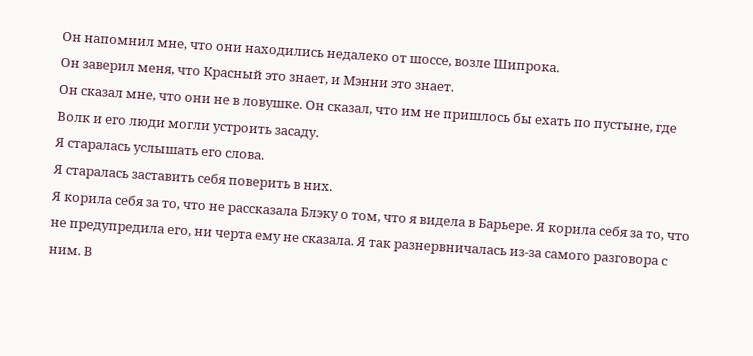Он напомнил мне, что они находились недалеко от шоссе, возле Шипрока.
Он заверил меня, что Красный это знает, и Мэнни это знает.
Он сказал мне, что они не в ловушке. Он сказал, что им не пришлось бы ехать по пустыне, где Волк и его люди могли устроить засаду.
Я старалась услышать его слова.
Я старалась заставить себя поверить в них.
Я корила себя за то, что не рассказала Блэку о том, что я видела в Барьере. Я корила себя за то, что не предупредила его, ни черта ему не сказала. Я так разнервничалась из-за самого разговора с ним. В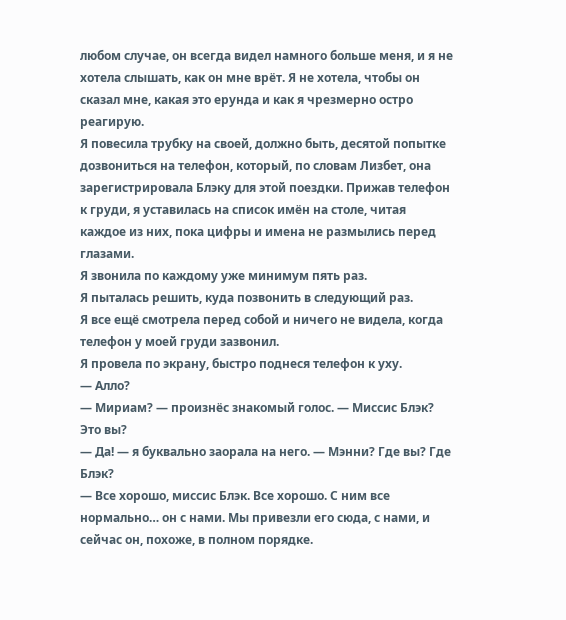любом случае, он всегда видел намного больше меня, и я не хотела слышать, как он мне врёт. Я не хотела, чтобы он сказал мне, какая это ерунда и как я чрезмерно остро реагирую.
Я повесила трубку на своей, должно быть, десятой попытке дозвониться на телефон, который, по словам Лизбет, она зарегистрировала Блэку для этой поездки. Прижав телефон к груди, я уставилась на список имён на столе, читая каждое из них, пока цифры и имена не размылись перед глазами.
Я звонила по каждому уже минимум пять раз.
Я пыталась решить, куда позвонить в следующий раз.
Я все ещё смотрела перед собой и ничего не видела, когда телефон у моей груди зазвонил.
Я провела по экрану, быстро поднеся телефон к уху.
— Алло?
— Мириам? — произнёс знакомый голос. — Миссис Блэк? Это вы?
— Да! — я буквально заорала на него. — Мэнни? Где вы? Где Блэк?
— Все хорошо, миссис Блэк. Все хорошо. С ним все нормально… он с нами. Мы привезли его сюда, с нами, и сейчас он, похоже, в полном порядке.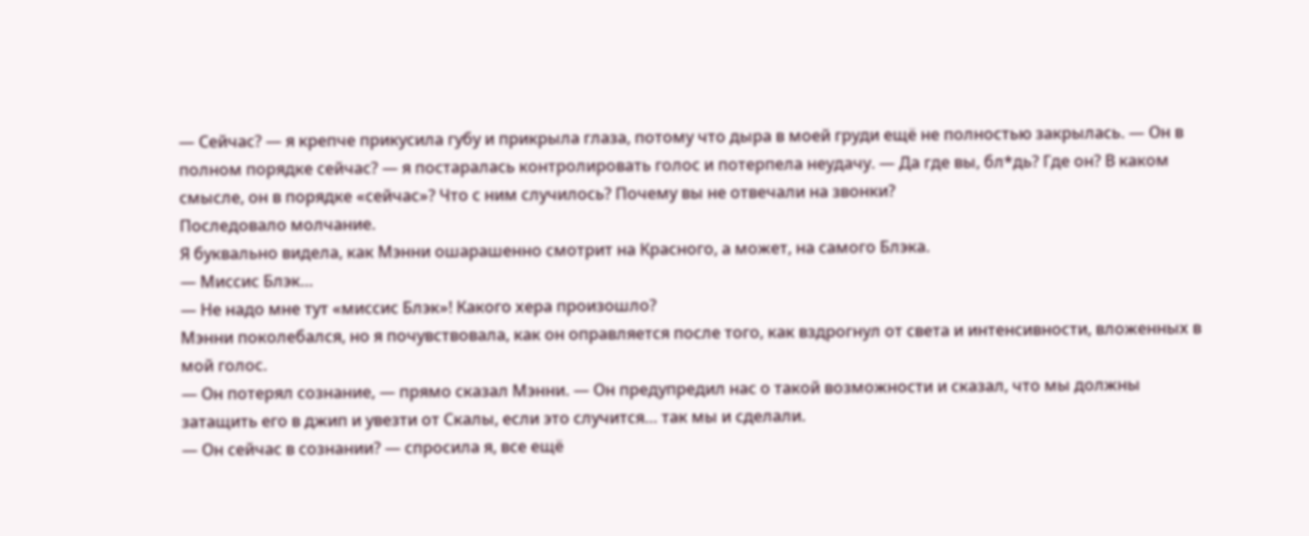— Сейчас? — я крепче прикусила губу и прикрыла глаза, потому что дыра в моей груди ещё не полностью закрылась. — Он в полном порядке сейчас? — я постаралась контролировать голос и потерпела неудачу. — Да где вы, бл*дь? Где он? В каком смысле, он в порядке «сейчас»? Что с ним случилось? Почему вы не отвечали на звонки?
Последовало молчание.
Я буквально видела, как Мэнни ошарашенно смотрит на Красного, а может, на самого Блэка.
— Миссис Блэк…
— Не надо мне тут «миссис Блэк»! Какого хера произошло?
Мэнни поколебался, но я почувствовала, как он оправляется после того, как вздрогнул от света и интенсивности, вложенных в мой голос.
— Он потерял сознание, — прямо сказал Мэнни. — Он предупредил нас о такой возможности и сказал, что мы должны затащить его в джип и увезти от Скалы, если это случится… так мы и сделали.
— Он сейчас в сознании? — спросила я, все ещё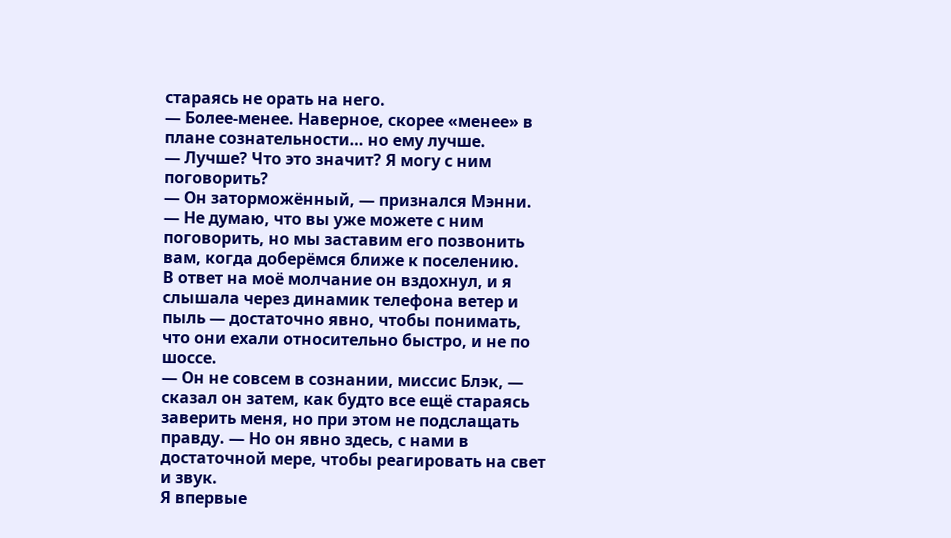стараясь не орать на него.
— Более-менее. Наверное, скорее «менее» в плане сознательности… но ему лучше.
— Лучше? Что это значит? Я могу с ним поговорить?
— Он заторможённый, — признался Мэнни. — Не думаю, что вы уже можете с ним поговорить, но мы заставим его позвонить вам, когда доберёмся ближе к поселению.
В ответ на моё молчание он вздохнул, и я слышала через динамик телефона ветер и пыль — достаточно явно, чтобы понимать, что они ехали относительно быстро, и не по шоссе.
— Он не совсем в сознании, миссис Блэк, — сказал он затем, как будто все ещё стараясь заверить меня, но при этом не подслащать правду. — Но он явно здесь, с нами в достаточной мере, чтобы реагировать на свет и звук.
Я впервые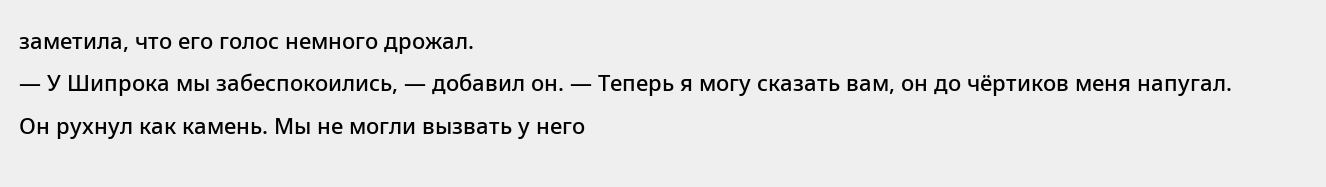заметила, что его голос немного дрожал.
— У Шипрока мы забеспокоились, — добавил он. — Теперь я могу сказать вам, он до чёртиков меня напугал. Он рухнул как камень. Мы не могли вызвать у него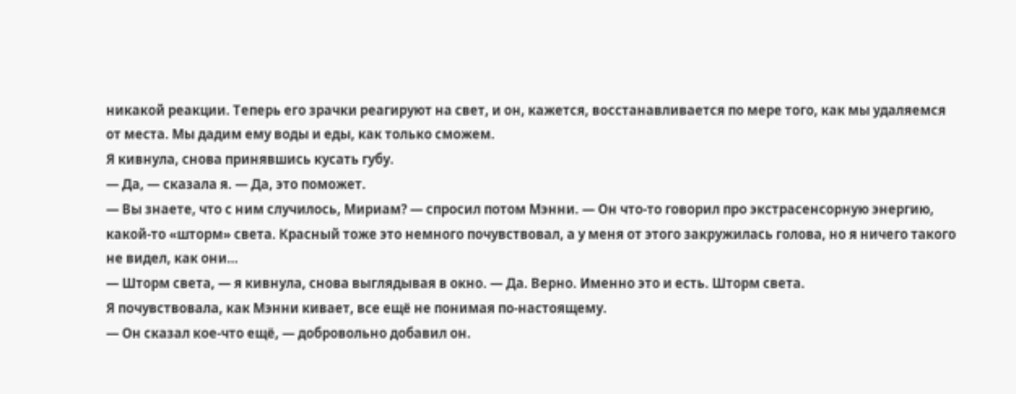никакой реакции. Теперь его зрачки реагируют на свет, и он, кажется, восстанавливается по мере того, как мы удаляемся от места. Мы дадим ему воды и еды, как только сможем.
Я кивнула, снова принявшись кусать губу.
— Да, — сказала я. — Да, это поможет.
— Вы знаете, что с ним случилось, Мириам? — спросил потом Мэнни. — Он что-то говорил про экстрасенсорную энергию, какой-то «шторм» света. Красный тоже это немного почувствовал, а у меня от этого закружилась голова, но я ничего такого не видел, как они…
— Шторм света, — я кивнула, снова выглядывая в окно. — Да. Верно. Именно это и есть. Шторм света.
Я почувствовала, как Мэнни кивает, все ещё не понимая по-настоящему.
— Он сказал кое-что ещё, — добровольно добавил он.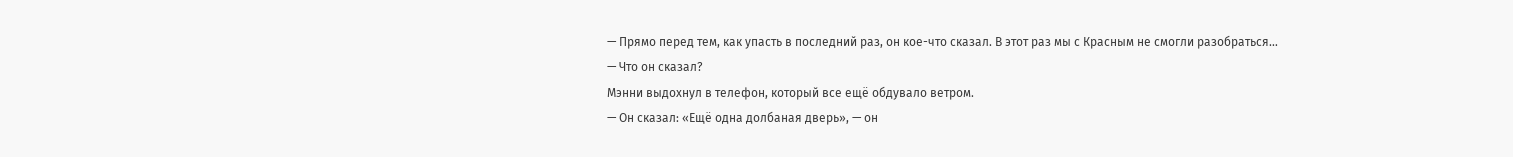— Прямо перед тем, как упасть в последний раз, он кое-что сказал. В этот раз мы с Красным не смогли разобраться…
— Что он сказал?
Мэнни выдохнул в телефон, который все ещё обдувало ветром.
— Он сказал: «Ещё одна долбаная дверь», — он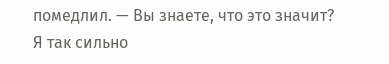помедлил. — Вы знаете, что это значит?
Я так сильно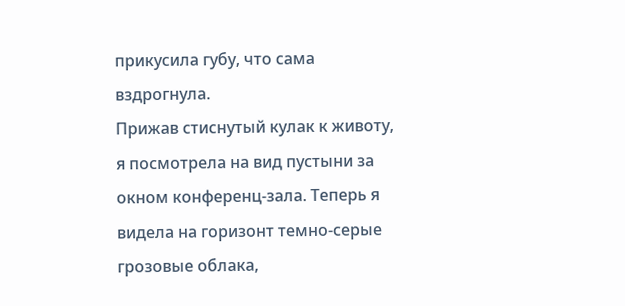прикусила губу, что сама вздрогнула.
Прижав стиснутый кулак к животу, я посмотрела на вид пустыни за окном конференц-зала. Теперь я видела на горизонт темно-серые грозовые облака,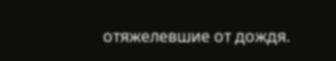отяжелевшие от дождя.